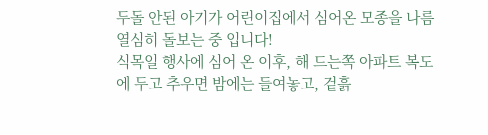두돌 안된 아기가 어린이집에서 심어온 모종을 나름 열심히 돌보는 중 입니다!
식목일 행사에 심어 온 이후, 해 드는쪽 아파트 복도에 두고 추우면 밤에는 들여놓고, 겉흙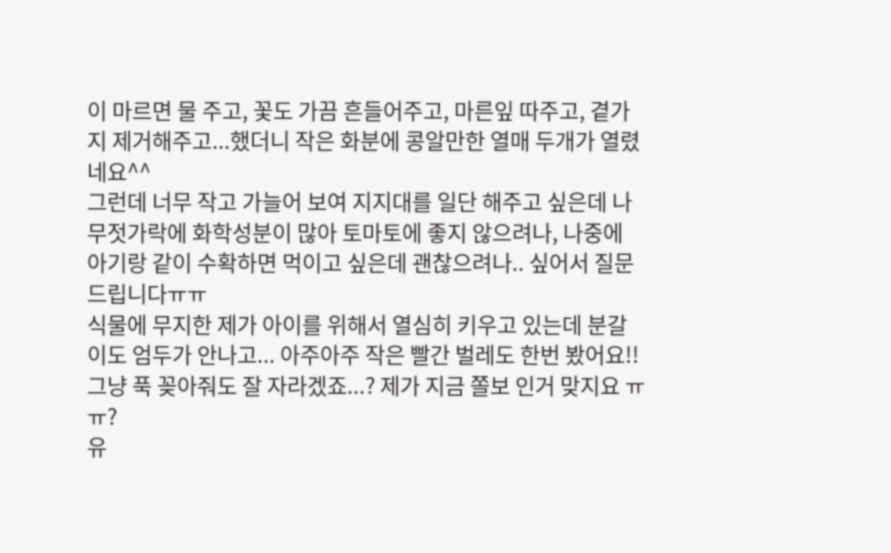이 마르면 물 주고, 꽃도 가끔 흔들어주고, 마른잎 따주고, 곁가지 제거해주고...했더니 작은 화분에 콩알만한 열매 두개가 열렸네요^^
그런데 너무 작고 가늘어 보여 지지대를 일단 해주고 싶은데 나무젓가락에 화학성분이 많아 토마토에 좋지 않으려나, 나중에 아기랑 같이 수확하면 먹이고 싶은데 괜찮으려나.. 싶어서 질문 드립니다ㅠㅠ
식물에 무지한 제가 아이를 위해서 열심히 키우고 있는데 분갈이도 엄두가 안나고... 아주아주 작은 빨간 벌레도 한번 봤어요!!
그냥 푹 꽂아줘도 잘 자라겠죠...? 제가 지금 쫄보 인거 맞지요 ㅠㅠ?
유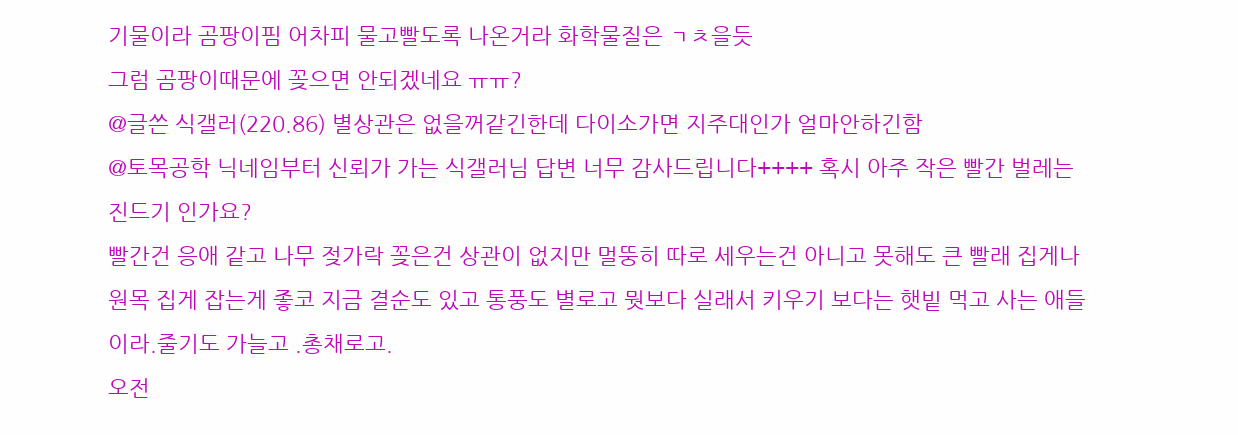기물이라 곰팡이핌 어차피 물고빨도록 나온거라 화학물질은 ㄱㅊ을듯
그럼 곰팡이때문에 꽂으면 안되겠네요 ㅠㅠ?
@글쓴 식갤러(220.86) 별상관은 없을꺼같긴한데 다이소가면 지주대인가 얼마안하긴함
@토목공학 닉네임부터 신뢰가 가는 식갤러님 답변 너무 감사드립니다++++ 혹시 아주 작은 빨간 벌레는 진드기 인가요?
빨간건 응애 같고 나무 젖가락 꽂은건 상관이 없지만 멀뚱히 따로 세우는건 아니고 못해도 큰 빨래 집게나 원목 집게 잡는게 좋코 지금 결순도 있고 통풍도 별로고 뭣보다 실래서 키우기 보다는 햇빝 먹고 사는 애들이라.줄기도 가늘고 .총채로고.
오전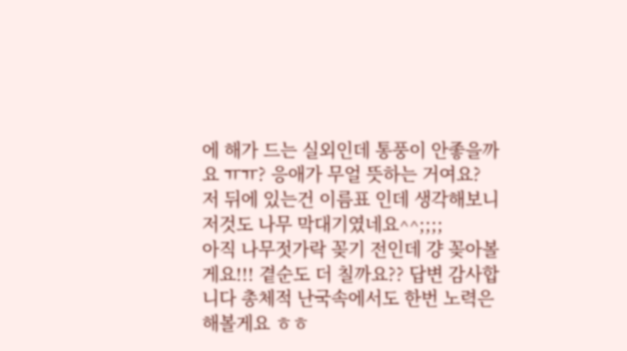에 해가 드는 실외인데 통풍이 안좋을까요 ㅠㅠ? 응애가 무얼 뜻하는 거여요? 저 뒤에 있는건 이름표 인데 생각해보니 저것도 나무 막대기였네요^^;;;;
아직 나무젓가락 꽂기 전인데 걍 꽂아볼게요!!! 곁순도 더 칠까요?? 답변 감사합니다 총체적 난국속에서도 한번 노력은 해볼게요 ㅎㅎ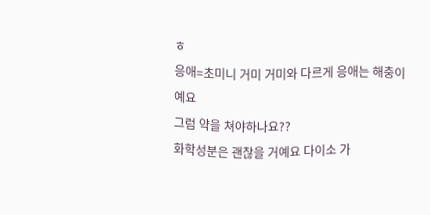ㅎ
응애=초미니 거미 거미와 다르게 응애는 해충이예요
그럼 약을 쳐야하나요??
화학성분은 괜찮을 거예요 다이소 가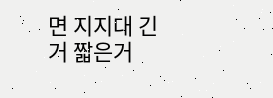면 지지대 긴거 짧은거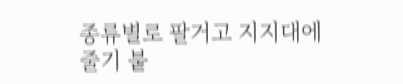종류별로 팔거고 지지대에 줄기 붙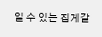일 수 있는 집게같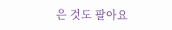은 것도 팔아요